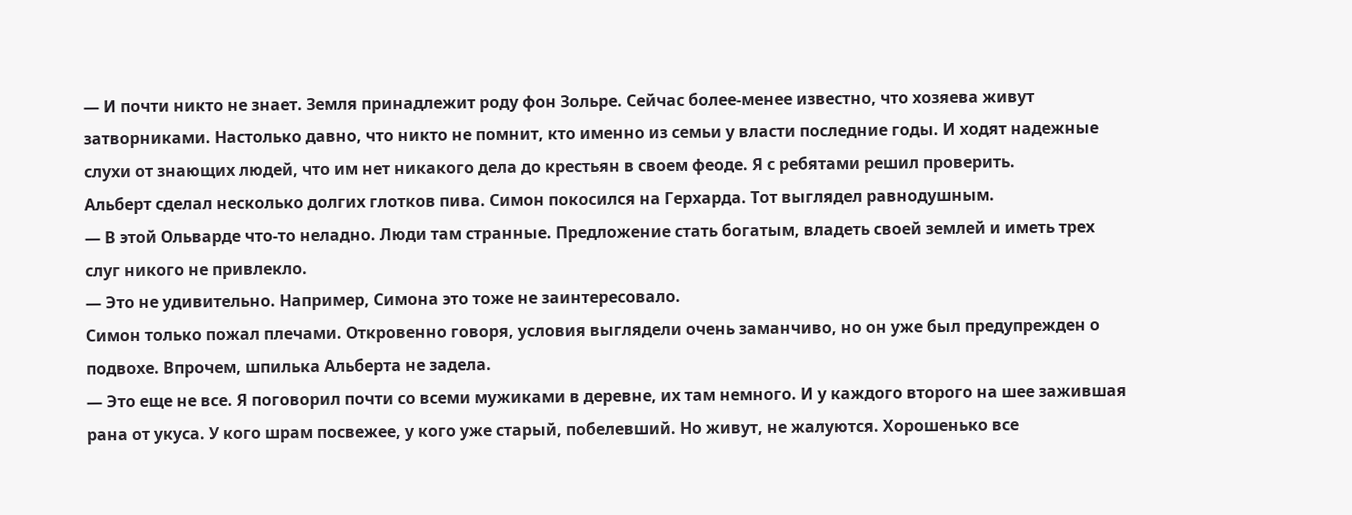— И почти никто не знает. Земля принадлежит роду фон Зольре. Сейчас более-менее известно, что хозяева живут затворниками. Настолько давно, что никто не помнит, кто именно из семьи у власти последние годы. И ходят надежные слухи от знающих людей, что им нет никакого дела до крестьян в своем феоде. Я с ребятами решил проверить.
Альберт сделал несколько долгих глотков пива. Симон покосился на Герхарда. Тот выглядел равнодушным.
— В этой Ольварде что-то неладно. Люди там странные. Предложение стать богатым, владеть своей землей и иметь трех слуг никого не привлекло.
— Это не удивительно. Например, Симона это тоже не заинтересовало.
Симон только пожал плечами. Откровенно говоря, условия выглядели очень заманчиво, но он уже был предупрежден о подвохе. Впрочем, шпилька Альберта не задела.
— Это еще не все. Я поговорил почти со всеми мужиками в деревне, их там немного. И у каждого второго на шее зажившая рана от укуса. У кого шрам посвежее, у кого уже старый, побелевший. Но живут, не жалуются. Хорошенько все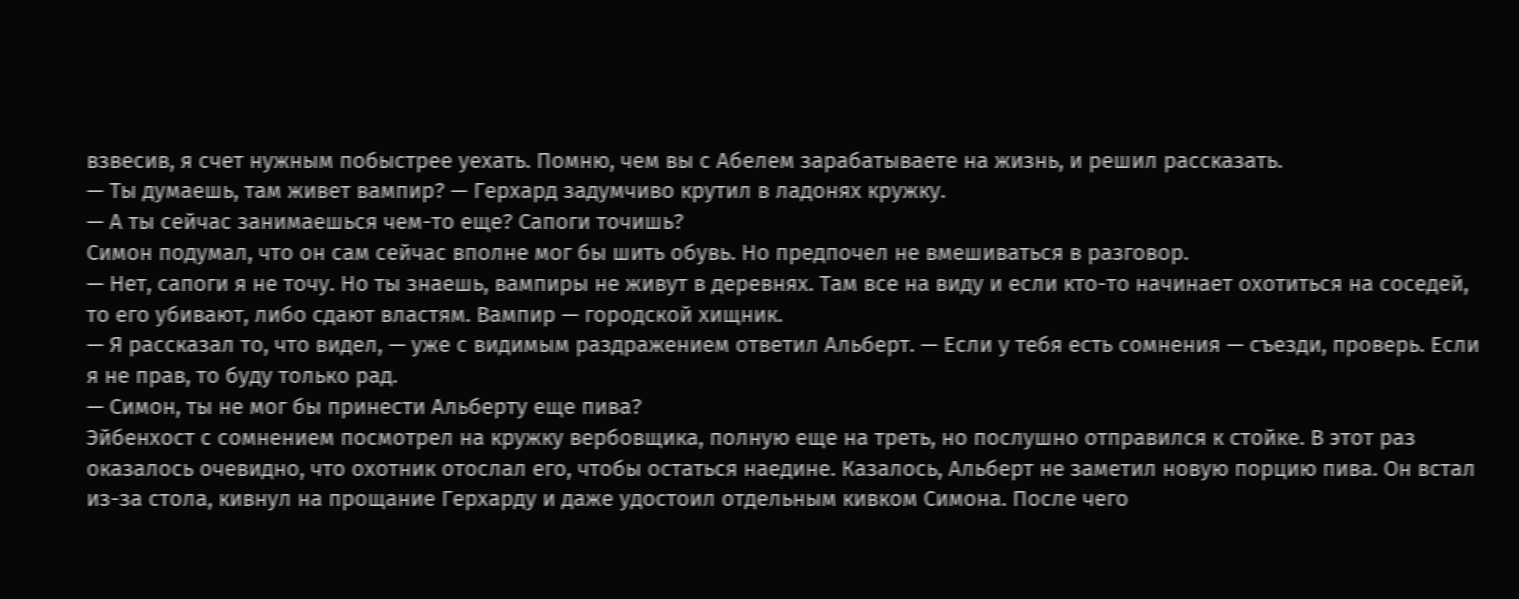взвесив, я счет нужным побыстрее уехать. Помню, чем вы с Абелем зарабатываете на жизнь, и решил рассказать.
— Ты думаешь, там живет вампир? — Герхард задумчиво крутил в ладонях кружку.
— А ты сейчас занимаешься чем-то еще? Сапоги точишь?
Симон подумал, что он сам сейчас вполне мог бы шить обувь. Но предпочел не вмешиваться в разговор.
— Нет, сапоги я не точу. Но ты знаешь, вампиры не живут в деревнях. Там все на виду и если кто-то начинает охотиться на соседей, то его убивают, либо сдают властям. Вампир — городской хищник.
— Я рассказал то, что видел, — уже с видимым раздражением ответил Альберт. — Если у тебя есть сомнения — съезди, проверь. Если я не прав, то буду только рад.
— Симон, ты не мог бы принести Альберту еще пива?
Эйбенхост с сомнением посмотрел на кружку вербовщика, полную еще на треть, но послушно отправился к стойке. В этот раз оказалось очевидно, что охотник отослал его, чтобы остаться наедине. Казалось, Альберт не заметил новую порцию пива. Он встал из-за стола, кивнул на прощание Герхарду и даже удостоил отдельным кивком Симона. После чего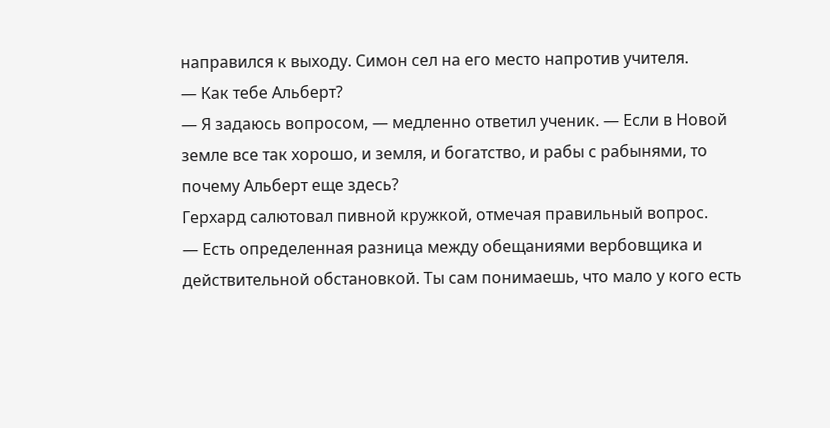направился к выходу. Симон сел на его место напротив учителя.
— Как тебе Альберт?
— Я задаюсь вопросом, — медленно ответил ученик. — Если в Новой земле все так хорошо, и земля, и богатство, и рабы с рабынями, то почему Альберт еще здесь?
Герхард салютовал пивной кружкой, отмечая правильный вопрос.
— Есть определенная разница между обещаниями вербовщика и действительной обстановкой. Ты сам понимаешь, что мало у кого есть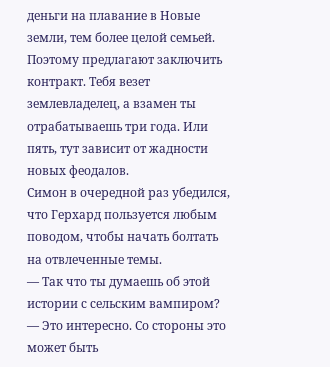деньги на плавание в Новые земли, тем более целой семьей. Поэтому предлагают заключить контракт. Тебя везет землевладелец, а взамен ты отрабатываешь три года. Или пять, тут зависит от жадности новых феодалов.
Симон в очередной раз убедился, что Герхард пользуется любым поводом, чтобы начать болтать на отвлеченные темы.
— Так что ты думаешь об этой истории с сельским вампиром?
— Это интересно. Со стороны это может быть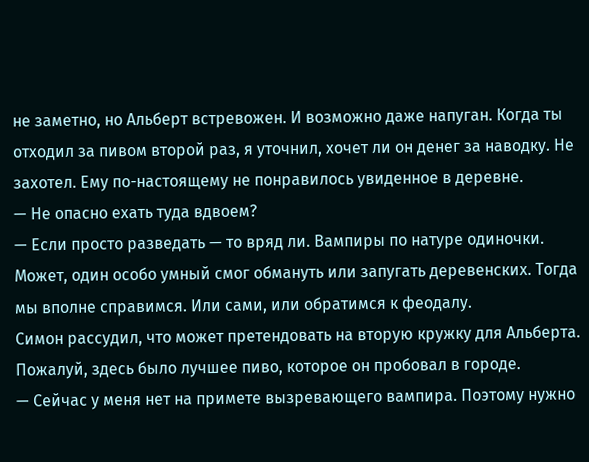не заметно, но Альберт встревожен. И возможно даже напуган. Когда ты отходил за пивом второй раз, я уточнил, хочет ли он денег за наводку. Не захотел. Ему по-настоящему не понравилось увиденное в деревне.
— Не опасно ехать туда вдвоем?
— Если просто разведать — то вряд ли. Вампиры по натуре одиночки. Может, один особо умный смог обмануть или запугать деревенских. Тогда мы вполне справимся. Или сами, или обратимся к феодалу.
Симон рассудил, что может претендовать на вторую кружку для Альберта. Пожалуй, здесь было лучшее пиво, которое он пробовал в городе.
— Сейчас у меня нет на примете вызревающего вампира. Поэтому нужно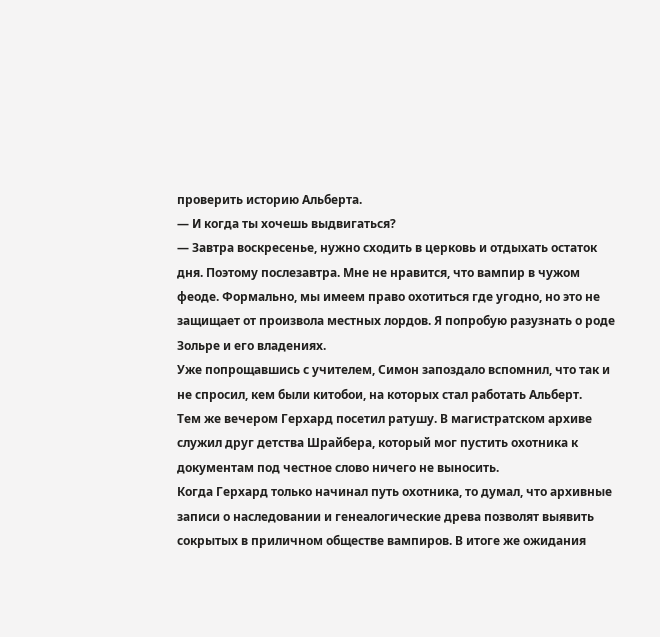проверить историю Альберта.
— И когда ты хочешь выдвигаться?
— Завтра воскресенье, нужно сходить в церковь и отдыхать остаток дня. Поэтому послезавтра. Мне не нравится, что вампир в чужом феоде. Формально, мы имеем право охотиться где угодно, но это не защищает от произвола местных лордов. Я попробую разузнать о роде Зольре и его владениях.
Уже попрощавшись с учителем, Симон запоздало вспомнил, что так и не спросил, кем были китобои, на которых стал работать Альберт.
Тем же вечером Герхард посетил ратушу. В магистратском архиве служил друг детства Шрайбера, который мог пустить охотника к документам под честное слово ничего не выносить.
Когда Герхард только начинал путь охотника, то думал, что архивные записи о наследовании и генеалогические древа позволят выявить сокрытых в приличном обществе вампиров. В итоге же ожидания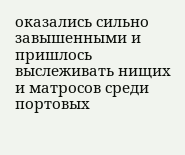оказались сильно завышенными и пришлось выслеживать нищих и матросов среди портовых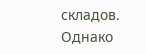складов. Однако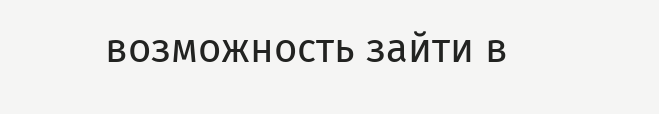возможность зайти в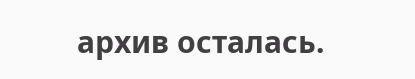архив осталась.